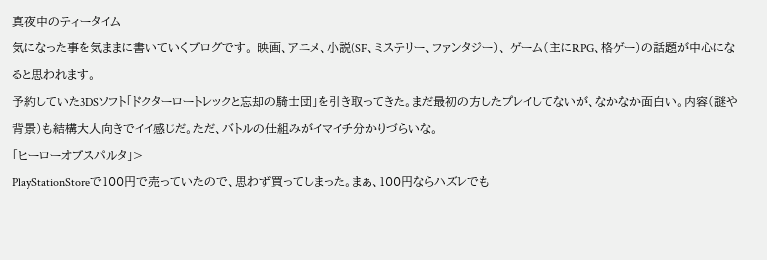真夜中のティータイム
気になった事を気ままに書いていくブログです。 映画、アニメ、小説(SF、ミステリー、ファンタジー)、 ゲーム(主にRPG、格ゲー)の話題が中心になると思われます。
予約していた3DSソフト「ドクターロートレックと忘却の騎士団」を引き取ってきた。まだ最初の方したプレイしてないが、なかなか面白い。内容(謎や背景)も結構大人向きでイイ感じだ。ただ、バトルの仕組みがイマイチ分かりづらいな。
「ヒーローオブスパルタ」>
PlayStationStoreで100円で売っていたので、思わず買ってしまった。まぁ、100円ならハズレでも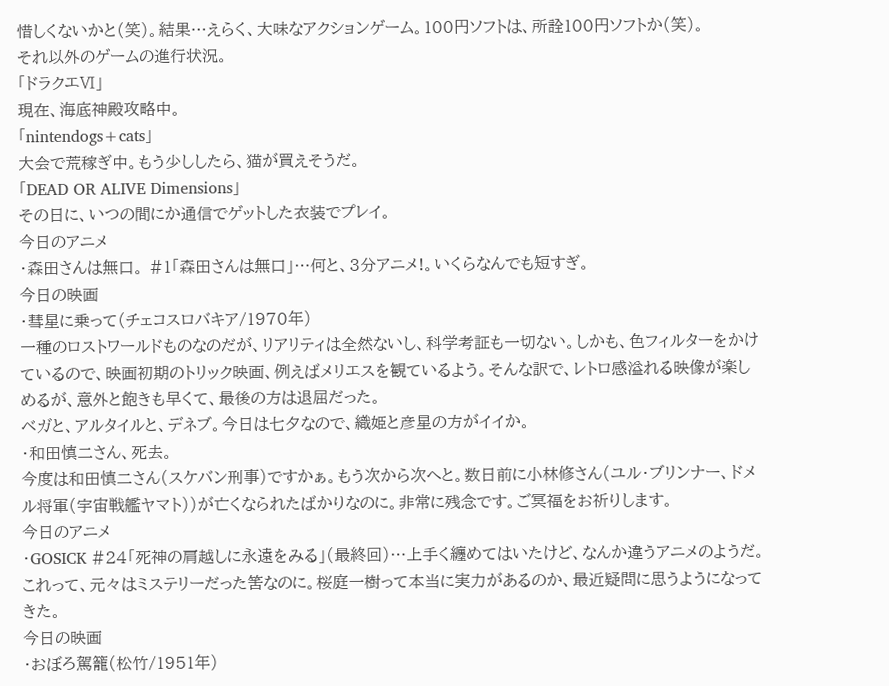惜しくないかと(笑)。結果…えらく、大味なアクションゲーム。100円ソフトは、所詮100円ソフトか(笑)。
それ以外のゲームの進行状況。
「ドラクエⅥ」
現在、海底神殿攻略中。
「nintendogs+cats」
大会で荒稼ぎ中。もう少ししたら、猫が買えそうだ。
「DEAD OR ALIVE Dimensions」
その日に、いつの間にか通信でゲットした衣装でプレイ。
今日のアニメ
・森田さんは無口。 #1「森田さんは無口」…何と、3分アニメ!。いくらなんでも短すぎ。
今日の映画
・彗星に乗って(チェコスロバキア/1970年)
一種のロストワールドものなのだが、リアリティは全然ないし、科学考証も一切ない。しかも、色フィルターをかけているので、映画初期のトリック映画、例えばメリエスを観ているよう。そんな訳で、レトロ感溢れる映像が楽しめるが、意外と飽きも早くて、最後の方は退屈だった。
ベガと、アルタイルと、デネブ。今日は七夕なので、織姫と彦星の方がイイか。
・和田慎二さん、死去。
今度は和田慎二さん(スケバン刑事)ですかぁ。もう次から次へと。数日前に小林修さん(ユル・ブリンナー、ドメル将軍(宇宙戦艦ヤマト))が亡くなられたばかりなのに。非常に残念です。ご冥福をお祈りします。
今日のアニメ
・GOSICK #24「死神の肩越しに永遠をみる」(最終回)…上手く纏めてはいたけど、なんか違うアニメのようだ。これって、元々はミステリーだった筈なのに。桜庭一樹って本当に実力があるのか、最近疑問に思うようになってきた。
今日の映画
・おぼろ駕籠(松竹/1951年)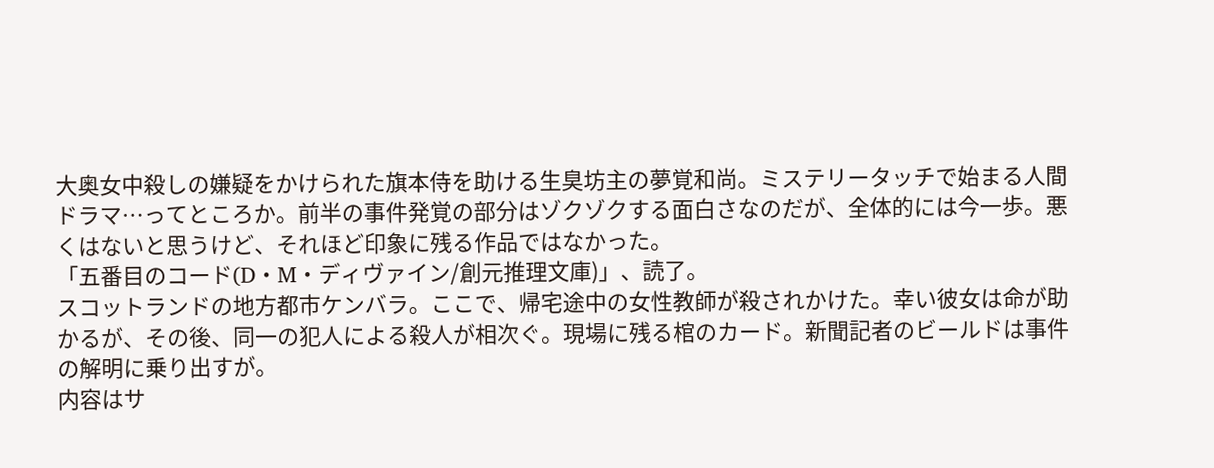大奥女中殺しの嫌疑をかけられた旗本侍を助ける生臭坊主の夢覚和尚。ミステリータッチで始まる人間ドラマ…ってところか。前半の事件発覚の部分はゾクゾクする面白さなのだが、全体的には今一歩。悪くはないと思うけど、それほど印象に残る作品ではなかった。
「五番目のコード(D・M・ディヴァイン/創元推理文庫)」、読了。
スコットランドの地方都市ケンバラ。ここで、帰宅途中の女性教師が殺されかけた。幸い彼女は命が助かるが、その後、同一の犯人による殺人が相次ぐ。現場に残る棺のカード。新聞記者のビールドは事件の解明に乗り出すが。
内容はサ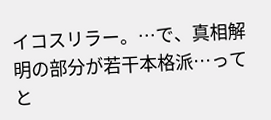イコスリラー。…で、真相解明の部分が若干本格派…ってと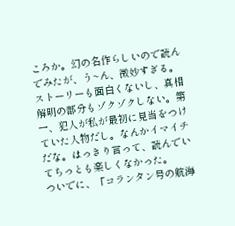ころか。幻の名作らしいので読んでみたが、う~ん、微妙すぎる。ストーリーも面白くないし、真相解明の部分もゾクゾクしない。第一、犯人が私が最初に見当をつけていた人物だし。なんかイマイチだな。はっきり言って、読んでいてちっとも楽しくなかった。
ついでに、「コランタン号の航海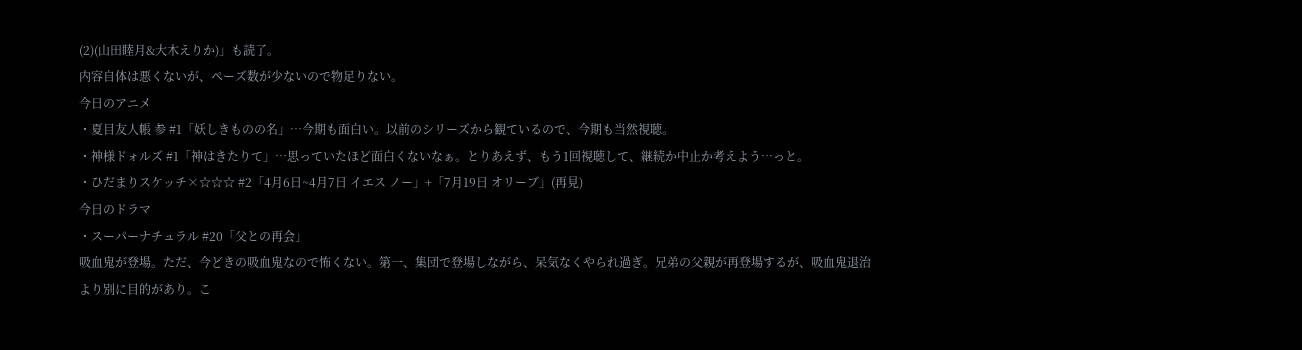(2)(山田睦月&大木えりか)」も読了。
内容自体は悪くないが、ペーズ数が少ないので物足りない。
今日のアニメ
・夏目友人帳 参 #1「妖しきものの名」…今期も面白い。以前のシリーズから観ているので、今期も当然視聴。
・神様ドォルズ #1「神はきたりて」…思っていたほど面白くないなぁ。とりあえず、もう1回視聴して、継続か中止か考えよう…っと。
・ひだまりスケッチ×☆☆☆ #2「4月6日~4月7日 イエス ノー」+「7月19日 オリーブ」(再見)
今日のドラマ
・スーパーナチュラル #20「父との再会」
吸血鬼が登場。ただ、今どきの吸血鬼なので怖くない。第一、集団で登場しながら、呆気なくやられ過ぎ。兄弟の父親が再登場するが、吸血鬼退治より別に目的があり。こ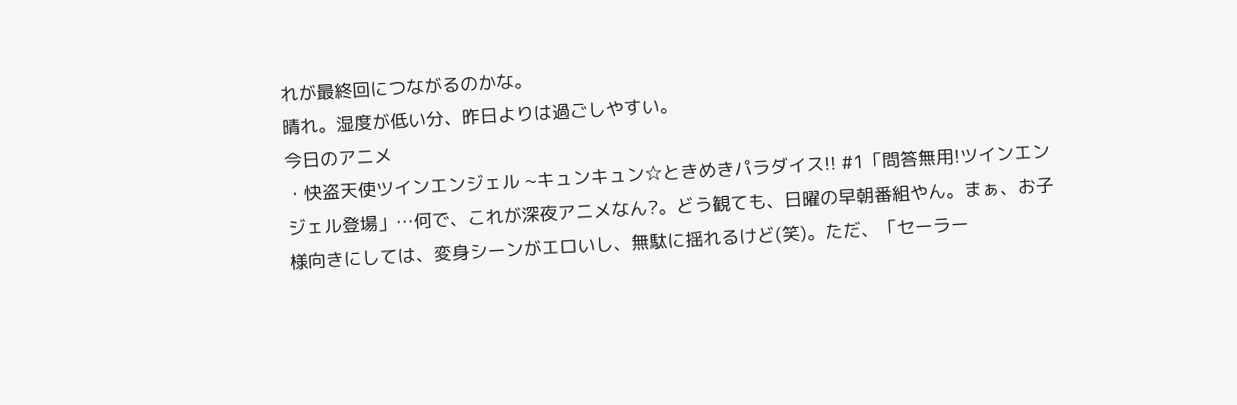れが最終回につながるのかな。
晴れ。湿度が低い分、昨日よりは過ごしやすい。
今日のアニメ
・快盗天使ツインエンジェル ~キュンキュン☆ときめきパラダイス!! #1「問答無用!ツインエンジェル登場」…何で、これが深夜アニメなん?。どう観ても、日曜の早朝番組やん。まぁ、お子様向きにしては、変身シーンがエロいし、無駄に揺れるけど(笑)。ただ、「セーラー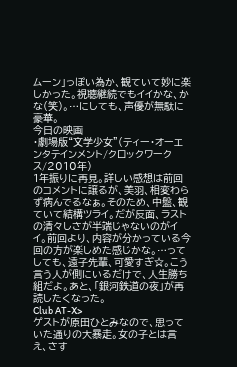ムーン」っぽい為か、観ていて妙に楽しかった。視聴継続でもイイかな、かな(笑)。…にしても、声優が無駄に豪華。
今日の映画
・劇場版“文学少女”(ティー・オーエンタテインメント/クロックワークス/2010年)
1年振りに再見。詳しい感想は前回のコメントに譲るが、美羽、相変わらず病んでるなぁ。そのため、中盤、観ていて結構ツライ。だが反面、ラストの清々しさが半端じゃないのがイイ。前回より、内容が分かっている今回の方が楽しめた感じかな。…ってしても、遠子先輩、可愛すぎ☆。こう言う人が側にいるだけで、人生勝ち組だよ。あと、「銀河鉄道の夜」が再読したくなった。
Club AT-X>
ゲストが原田ひとみなので、思っていた通りの大暴走。女の子とは言え、さす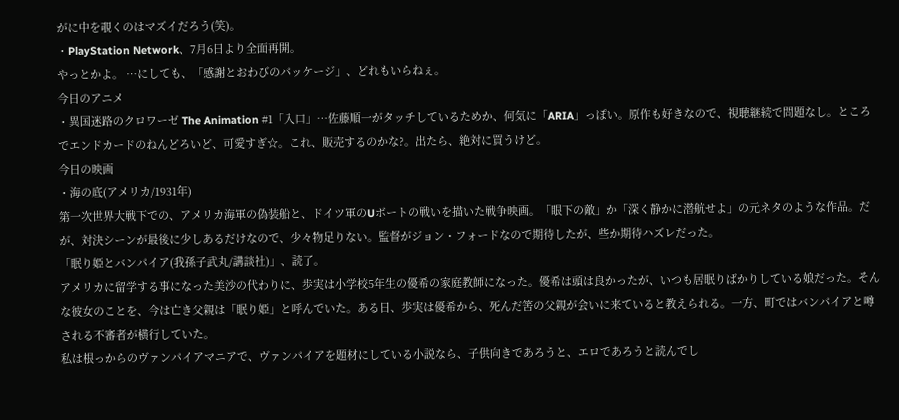がに中を覗くのはマズイだろう(笑)。
・PlayStation Network、7月6日より全面再開。
やっとかよ。 …にしても、「感謝とおわびのパッケージ」、どれもいらねぇ。
今日のアニメ
・異国迷路のクロワーゼ The Animation #1「入口」…佐藤順一がタッチしているためか、何気に「ARIA」っぽい。原作も好きなので、視聴継続で問題なし。ところでエンドカードのねんどろいど、可愛すぎ☆。これ、販売するのかな?。出たら、絶対に買うけど。
今日の映画
・海の底(アメリカ/1931年)
第一次世界大戦下での、アメリカ海軍の偽装船と、ドイツ軍のUボートの戦いを描いた戦争映画。「眼下の敵」か「深く静かに潜航せよ」の元ネタのような作品。だが、対決シーンが最後に少しあるだけなので、少々物足りない。監督がジョン・フォードなので期待したが、些か期待ハズレだった。
「眠り姫とバンパイア(我孫子武丸/講談社)」、読了。
アメリカに留学する事になった美沙の代わりに、歩実は小学校5年生の優希の家庭教師になった。優希は頭は良かったが、いつも居眠りばかりしている娘だった。そんな彼女のことを、今は亡き父親は「眠り姫」と呼んでいた。ある日、歩実は優希から、死んだ筈の父親が会いに来ていると教えられる。一方、町ではバンパイアと噂される不審者が横行していた。
私は根っからのヴァンパイアマニアで、ヴァンパイアを題材にしている小説なら、子供向きであろうと、エロであろうと読んでし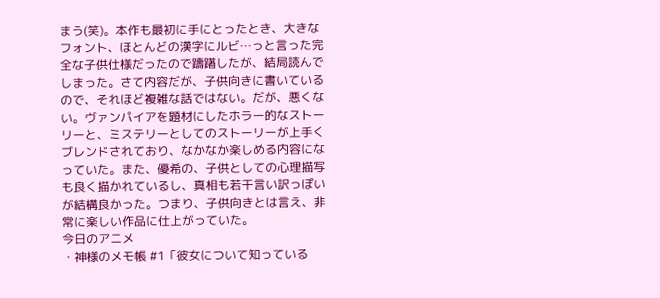まう(笑)。本作も最初に手にとったとき、大きなフォント、ほとんどの漢字にルビ…っと言った完全な子供仕様だったので躊躇したが、結局読んでしまった。さて内容だが、子供向きに書いているので、それほど複雑な話ではない。だが、悪くない。ヴァンパイアを題材にしたホラー的なストーリーと、ミステリーとしてのストーリーが上手くブレンドされており、なかなか楽しめる内容になっていた。また、優希の、子供としての心理描写も良く描かれているし、真相も若干言い訳っぽいが結構良かった。つまり、子供向きとは言え、非常に楽しい作品に仕上がっていた。
今日のアニメ
・神様のメモ帳 #1「彼女について知っている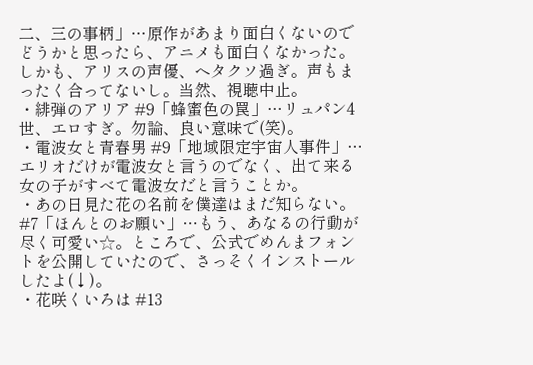二、三の事柄」…原作があまり面白くないのでどうかと思ったら、アニメも面白くなかった。しかも、アリスの声優、ヘタクソ過ぎ。声もまったく合ってないし。当然、視聴中止。
・緋弾のアリア #9「蜂蜜色の罠」…リュパン4世、エロすぎ。勿論、良い意味で(笑)。
・電波女と青春男 #9「地域限定宇宙人事件」…エリオだけが電波女と言うのでなく、出て来る女の子がすべて電波女だと言うことか。
・あの日見た花の名前を僕達はまだ知らない。 #7「ほんとのお願い」…もう、あなるの行動が尽く可愛い☆。ところで、公式でめんまフォントを公開していたので、さっそくインストールしたよ(↓)。
・花咲くいろは #13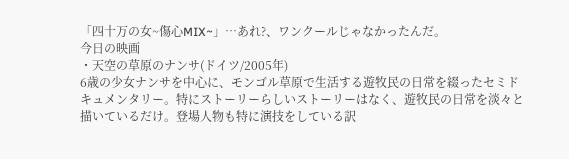「四十万の女~傷心MIX~」…あれ?、ワンクールじゃなかったんだ。
今日の映画
・天空の草原のナンサ(ドイツ/2005年)
6歳の少女ナンサを中心に、モンゴル草原で生活する遊牧民の日常を綴ったセミドキュメンタリー。特にストーリーらしいストーリーはなく、遊牧民の日常を淡々と描いているだけ。登場人物も特に演技をしている訳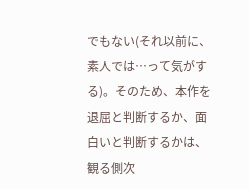でもない(それ以前に、素人では…って気がする)。そのため、本作を退屈と判断するか、面白いと判断するかは、観る側次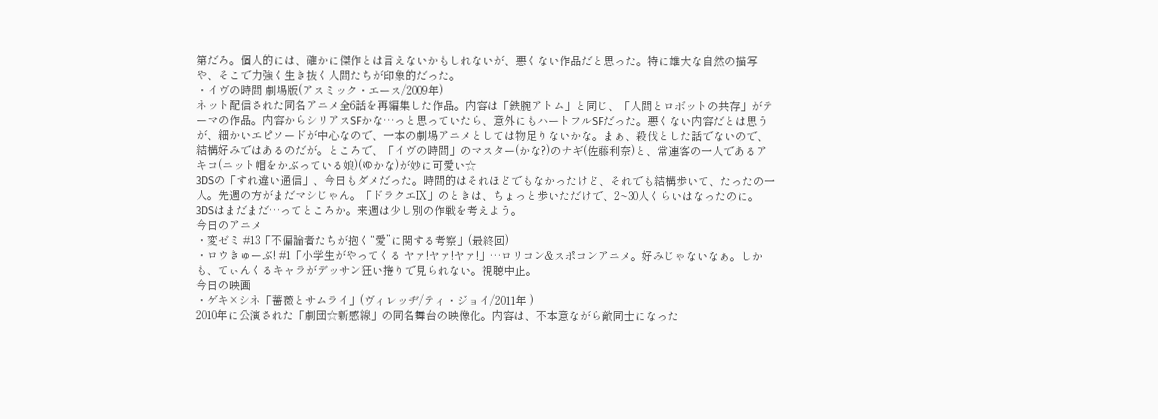第だろ。個人的には、確かに傑作とは言えないかもしれないが、悪くない作品だと思った。特に雄大な自然の描写や、そこで力強く生き抜く人間たちが印象的だった。
・イヴの時間 劇場版(アスミック・エース/2009年)
ネット配信された同名アニメ全6話を再編集した作品。内容は「鉄腕アトム」と同じ、「人間とロボットの共存」がテーマの作品。内容からシリアスSFかな…っと思っていたら、意外にもハートフルSFだった。悪くない内容だとは思うが、細かいエピソードが中心なので、一本の劇場アニメとしては物足りないかな。まぁ、殺伐とした話でないので、結構好みではあるのだが。ところで、「イヴの時間」のマスター(かな?)のナギ(佐藤利奈)と、常連客の一人であるアキコ(ニット帽をかぶっている娘)(ゆかな)が妙に可愛い☆
3DSの「すれ違い通信」、今日もダメだった。時間的はそれほどでもなかったけど、それでも結構歩いて、たったの一人。先週の方がまだマシじゃん。「ドラクエⅨ」のときは、ちょっと歩いただけで、2~30人くらいはなったのに。3DSはまだまだ…ってところか。来週は少し別の作戦を考えよう。
今日のアニメ
・変ゼミ #13「不偏論者たちが抱く“愛”に関する考察」(最終回)
・ロウきゅーぶ! #1「小学生がやってくる ヤァ!ヤァ!ヤァ!」…ロリコン&スポコンアニメ。好みじゃないなぁ。しかも、てぃんくるキャラがデッサン狂い捲りで見られない。視聴中止。
今日の映画
・ゲキ×シネ「薔薇とサムライ」(ヴィレッヂ/ティ・ジョイ/2011年 )
2010年に公演された「劇団☆新感線」の同名舞台の映像化。内容は、不本意ながら敵同士になった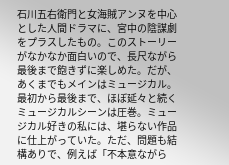石川五右衛門と女海賊アンヌを中心とした人間ドラマに、宮中の陰謀劇をプラスしたもの。このストーリーがなかなか面白いので、長尺ながら最後まで飽きずに楽しめた。だが、あくまでもメインはミュージカル。最初から最後まで、ほぼ延々と続くミュージカルシーンは圧巻。ミュージカル好きの私には、堪らない作品に仕上がっていた。ただ、問題も結構ありで、例えば「不本意ながら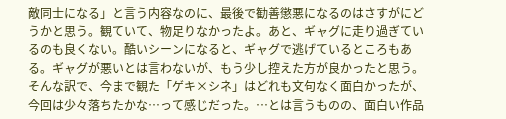敵同士になる」と言う内容なのに、最後で勧善懲悪になるのはさすがにどうかと思う。観ていて、物足りなかったよ。あと、ギャグに走り過ぎているのも良くない。酷いシーンになると、ギャグで逃げているところもある。ギャグが悪いとは言わないが、もう少し控えた方が良かったと思う。そんな訳で、今まで観た「ゲキ×シネ」はどれも文句なく面白かったが、今回は少々落ちたかな…って感じだった。…とは言うものの、面白い作品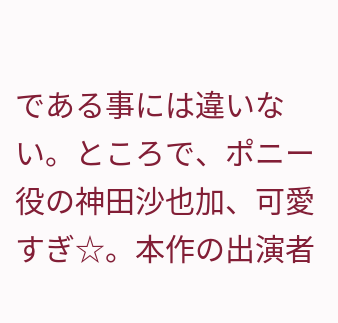である事には違いない。ところで、ポニー役の神田沙也加、可愛すぎ☆。本作の出演者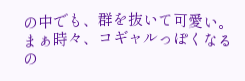の中でも、群を抜いて可愛い。まぁ時々、コギャルっぽくなるの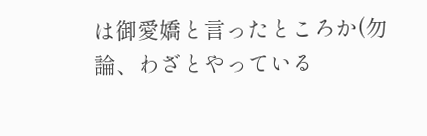は御愛嬌と言ったところか(勿論、わざとやっている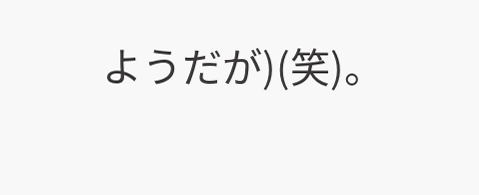ようだが)(笑)。